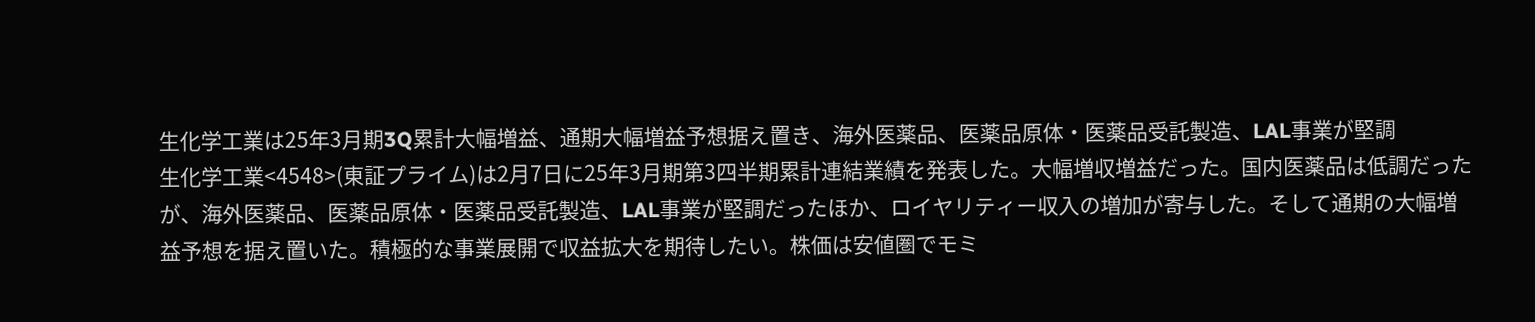生化学工業は25年3月期3Q累計大幅増益、通期大幅増益予想据え置き、海外医薬品、医薬品原体・医薬品受託製造、LAL事業が堅調
生化学工業<4548>(東証プライム)は2月7日に25年3月期第3四半期累計連結業績を発表した。大幅増収増益だった。国内医薬品は低調だったが、海外医薬品、医薬品原体・医薬品受託製造、LAL事業が堅調だったほか、ロイヤリティー収入の増加が寄与した。そして通期の大幅増益予想を据え置いた。積極的な事業展開で収益拡大を期待したい。株価は安値圏でモミ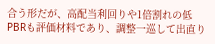合う形だが、高配当利回りや1倍割れの低PBRも評価材料であり、調整一巡して出直り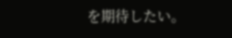を期待したい。